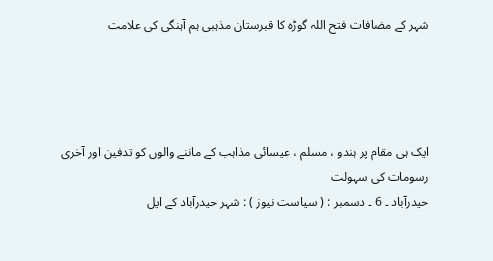شہر کے مضافات فتح اللہ گوڑہ کا قبرستان مذہبی ہم آہنگی کی علامت




ایک ہی مقام پر ہندو ، مسلم ، عیسائی مذاہب کے ماننے والوں کو تدفین اور آخری رسومات کی سہولت
حیدرآباد ۔ 6 ۔ دسمبر : ( سیاست نیوز ) : شہر حیدرآباد کے ایل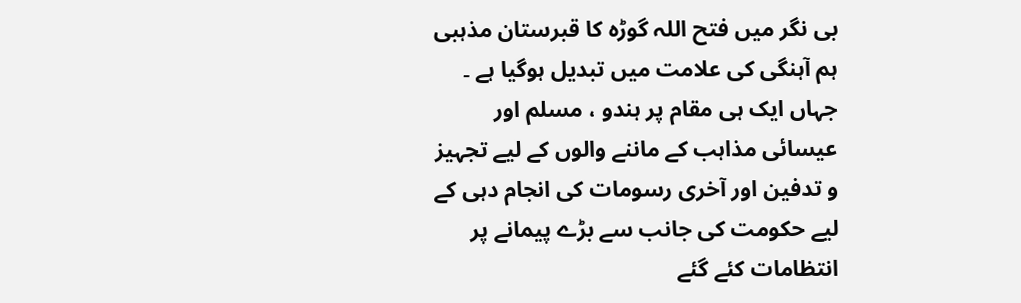بی نگر میں فتح اللہ گوڑہ کا قبرستان مذہبی ہم آہنگی کی علامت میں تبدیل ہوگیا ہے ۔ جہاں ایک ہی مقام پر ہندو ، مسلم اور عیسائی مذاہب کے ماننے والوں کے لیے تجہیز و تدفین اور آخری رسومات کی انجام دہی کے لیے حکومت کی جانب سے بڑے پیمانے پر انتظامات کئے گئے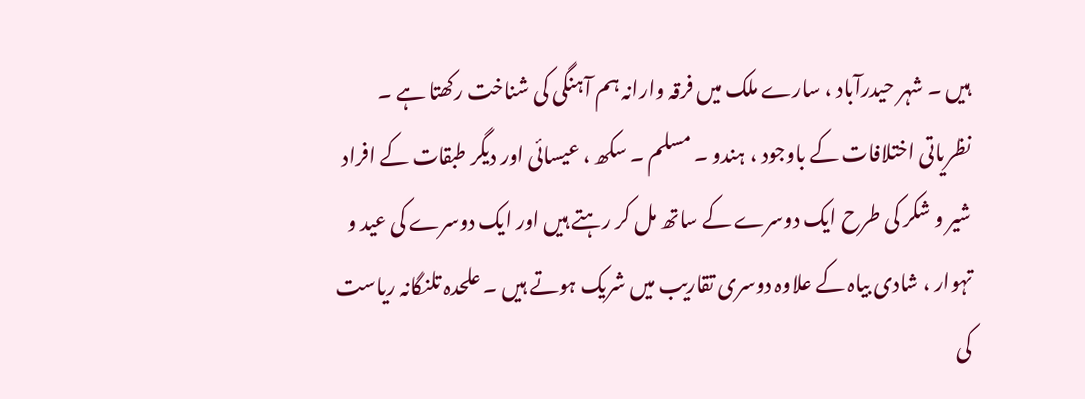ہیں ۔ شہر حیدرآباد ، سارے ملک میں فرقہ وارانہ ہم آہنگی کی شناخت رکھتا ہے ۔ نظریاتی اختلافات کے باوجود ، ہندو ۔ مسلم ۔ سکھ ، عیسائی اور دیگر طبقات کے افراد شیر و شکر کی طرح ایک دوسرے کے ساتھ مل کر رہتے ہیں اور ایک دوسرے کی عید و تہوار ، شادی بیاہ کے علاوہ دوسری تقاریب میں شریک ہوتے ہیں ۔ علحدہ تلنگانہ ریاست کی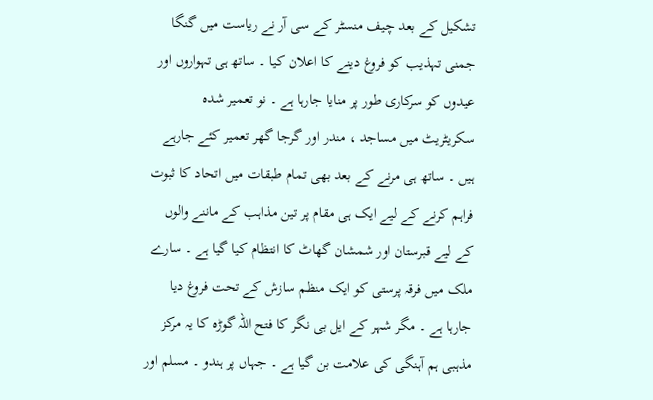تشکیل کے بعد چیف منسٹر کے سی آر نے ریاست میں گنگا جمنی تہذیب کو فروغ دینے کا اعلان کیا ۔ ساتھ ہی تہواروں اور عیدوں کو سرکاری طور پر منایا جارہا ہے ۔ نو تعمیر شدہ سکریٹریٹ میں مساجد ، مندر اور گرجا گھر تعمیر کئے جارہے ہیں ۔ ساتھ ہی مرنے کے بعد بھی تمام طبقات میں اتحاد کا ثبوت فراہم کرنے کے لیے ایک ہی مقام پر تین مذاہب کے ماننے والوں کے لیے قبرستان اور شمشان گھاٹ کا انتظام کیا گیا ہے ۔ سارے ملک میں فرقہ پرستی کو ایک منظم سازش کے تحت فروغ دیا جارہا ہے ۔ مگر شہر کے ایل بی نگر کا فتح اللہ گوڑہ کا یہ مرکز مذہبی ہم آہنگی کی علامت بن گیا ہے ۔ جہاں پر ہندو ۔ مسلم اور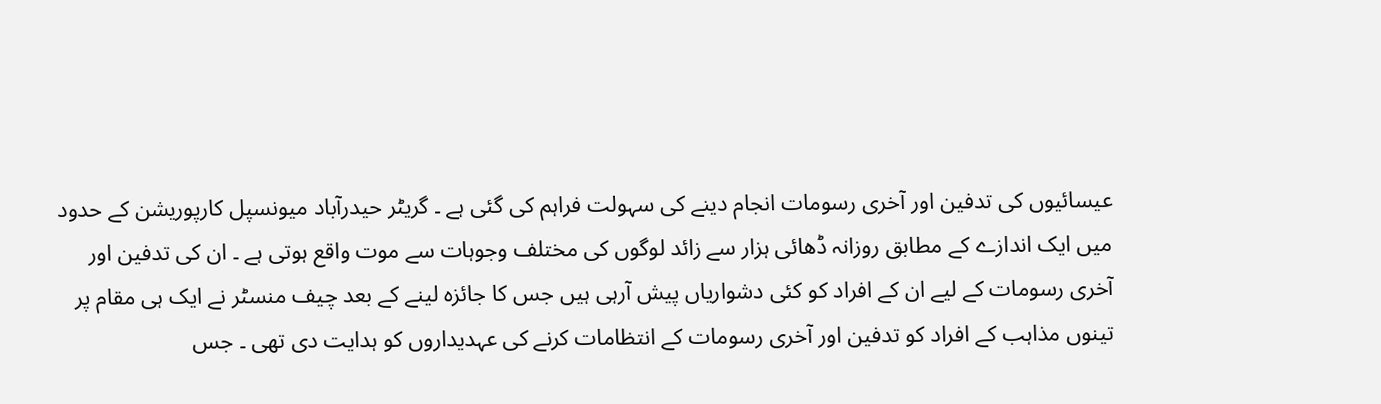عیسائیوں کی تدفین اور آخری رسومات انجام دینے کی سہولت فراہم کی گئی ہے ۔ گریٹر حیدرآباد میونسپل کارپوریشن کے حدود میں ایک اندازے کے مطابق روزانہ ڈھائی ہزار سے زائد لوگوں کی مختلف وجوہات سے موت واقع ہوتی ہے ۔ ان کی تدفین اور آخری رسومات کے لیے ان کے افراد کو کئی دشواریاں پیش آرہی ہیں جس کا جائزہ لینے کے بعد چیف منسٹر نے ایک ہی مقام پر تینوں مذاہب کے افراد کو تدفین اور آخری رسومات کے انتظامات کرنے کی عہدیداروں کو ہدایت دی تھی ۔ جس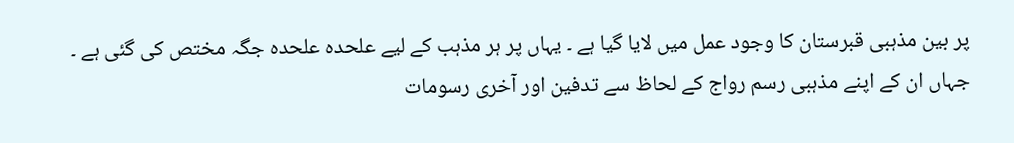پر بین مذہبی قبرستان کا وجود عمل میں لایا گیا ہے ۔ یہاں پر ہر مذہب کے لیے علحدہ علحدہ جگہ مختص کی گئی ہے ۔ جہاں ان کے اپنے مذہبی رسم رواج کے لحاظ سے تدفین اور آخری رسومات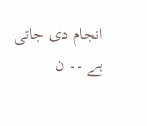انجام دی جاتی ہے ۔۔ ن